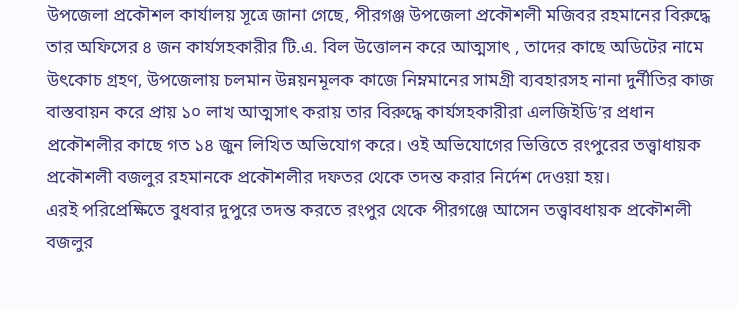উপজেলা প্রকৌশল কার্যালয় সূত্রে জানা গেছে, পীরগঞ্জ উপজেলা প্রকৌশলী মজিবর রহমানের বিরুদ্ধে তার অফিসের ৪ জন কার্যসহকারীর টি.এ. বিল উত্তোলন করে আত্মসাৎ , তাদের কাছে অডিটের নামে উৎকোচ গ্রহণ, উপজেলায় চলমান উন্নয়নমূলক কাজে নিম্নমানের সামগ্রী ব্যবহারসহ নানা দুর্নীতির কাজ বাস্তবায়ন করে প্রায় ১০ লাখ আত্মসাৎ করায় তার বিরুদ্ধে কার্যসহকারীরা এলজিইডি’র প্রধান প্রকৌশলীর কাছে গত ১৪ জুন লিখিত অভিযোগ করে। ওই অভিযোগের ভিত্তিতে রংপুরের তত্ত্বাধায়ক প্রকৌশলী বজলুর রহমানকে প্রকৌশলীর দফতর থেকে তদন্ত করার নির্দেশ দেওয়া হয়।
এরই পরিপ্রেক্ষিতে বুধবার দুপুরে তদন্ত করতে রংপুর থেকে পীরগঞ্জে আসেন তত্ত্বাবধায়ক প্রকৌশলী বজলুর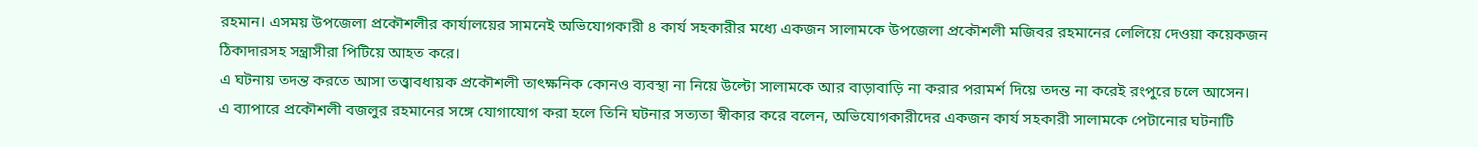রহমান। এসময় উপজেলা প্রকৌশলীর কার্যালয়ের সামনেই অভিযোগকারী ৪ কার্য সহকারীর মধ্যে একজন সালামকে উপজেলা প্রকৌশলী মজিবর রহমানের লেলিয়ে দেওয়া কয়েকজন ঠিকাদারসহ সন্ত্রাসীরা পিটিয়ে আহত করে।
এ ঘটনায় তদন্ত করতে আসা তত্ত্বাবধায়ক প্রকৌশলী তাৎক্ষনিক কোনও ব্যবস্থা না নিয়ে উল্টো সালামকে আর বাড়াবাড়ি না করার পরামর্শ দিয়ে তদন্ত না করেই রংপুরে চলে আসেন।
এ ব্যাপারে প্রকৌশলী বজলুর রহমানের সঙ্গে যোগাযোগ করা হলে তিনি ঘটনার সত্যতা স্বীকার করে বলেন, অভিযোগকারীদের একজন কার্য সহকারী সালামকে পেটানোর ঘটনাটি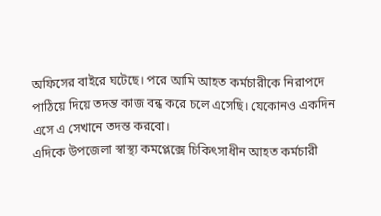অফিসের বাইরে ঘটেছে। পরে আমি আহত কর্মচারীকে নিরাপদে পাঠিয়ে দিয়ে তদন্ত কাজ বন্ধ করে চলে এসেছি। যেকোনও একদিন এসে এ সেখানে তদন্ত করবো।
এদিকে উপজেলা স্বাস্থ্য কমপ্লেক্সে চিকিৎসাধীন আহত কর্মচারী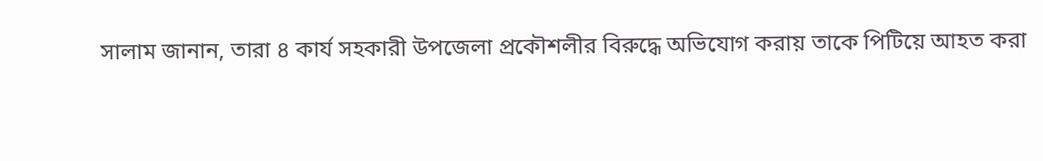সালাম জানান, তারা ৪ কার্য সহকারী উপজেলা প্রকৌশলীর বিরুদ্ধে অভিযোগ করায় তাকে পিটিয়ে আহত করা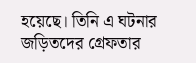হয়েছে। তিনি এ ঘটনার জড়িতদের গ্রেফতার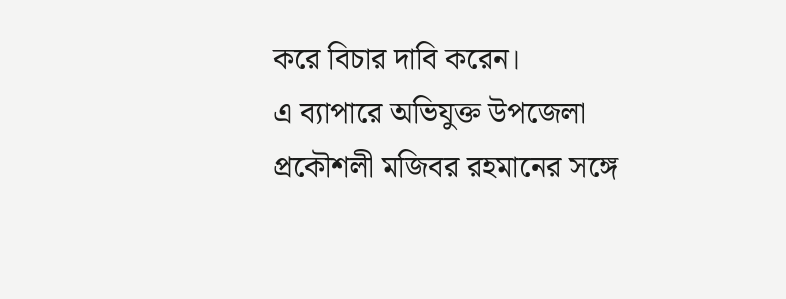করে বিচার দাবি করেন।
এ ব্যাপারে অভিযুক্ত উপজেলা প্রকৌশলী মজিবর রহমানের সঙ্গে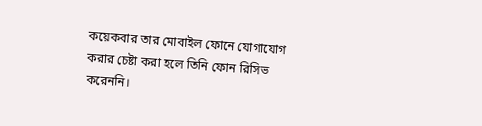কয়েকবার তার মোবাইল ফোনে যোগাযোগ করার চেষ্টা করা হলে তিনি ফোন রিসিভ করেননি।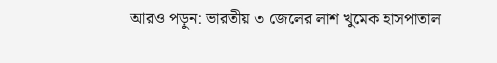আরও পড়ুন: ভারতীয় ৩ জেলের লাশ খুমেক হাসপাতাল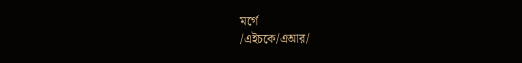মর্গে
/এইচকে/এআর/